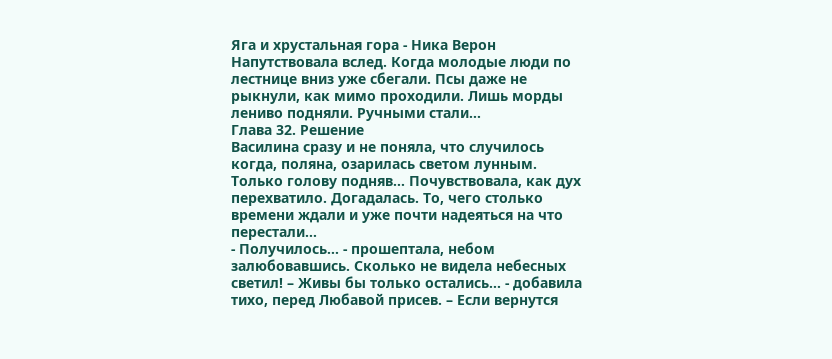Яга и хрустальная гора - Ника Верон
Напутствовала вслед. Когда молодые люди по лестнице вниз уже сбегали. Псы даже не рыкнули, как мимо проходили. Лишь морды лениво подняли. Ручными стали…
Глава 32. Решение
Василина сразу и не поняла, что случилось когда, поляна, озарилась светом лунным. Только голову подняв… Почувствовала, как дух перехватило. Догадалась. То, чего столько времени ждали и уже почти надеяться на что перестали…
- Получилось… - прошептала, небом залюбовавшись. Сколько не видела небесных светил! – Живы бы только остались… - добавила тихо, перед Любавой присев. – Если вернутся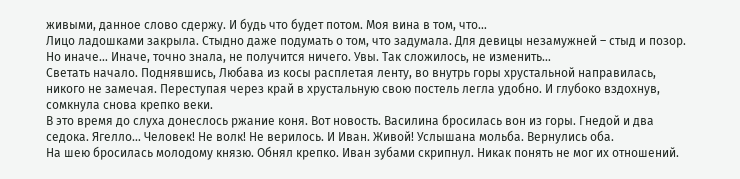живыми, данное слово сдержу. И будь что будет потом. Моя вина в том, что…
Лицо ладошками закрыла. Стыдно даже подумать о том, что задумала. Для девицы незамужней – стыд и позор. Но иначе… Иначе, точно знала, не получится ничего. Увы. Так сложилось, не изменить…
Светать начало. Поднявшись, Любава из косы расплетая ленту, во внутрь горы хрустальной направилась, никого не замечая. Переступая через край в хрустальную свою постель легла удобно. И глубоко вздохнув, сомкнула снова крепко веки.
В это время до слуха донеслось ржание коня. Вот новость. Василина бросилась вон из горы. Гнедой и два седока. Ягелло… Человек! Не волк! Не верилось. И Иван. Живой! Услышана мольба. Вернулись оба.
На шею бросилась молодому князю. Обнял крепко. Иван зубами скрипнул. Никак понять не мог их отношений.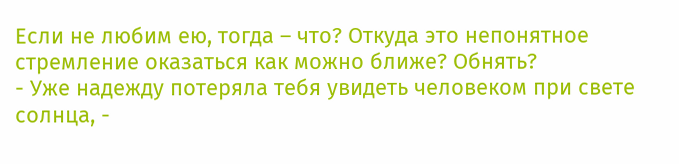Если не любим ею, тогда – что? Откуда это непонятное стремление оказаться как можно ближе? Обнять?
- Уже надежду потеряла тебя увидеть человеком при свете солнца, -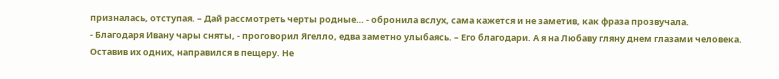призналась, отступая. – Дай рассмотреть черты родные… - обронила вслух, сама кажется и не заметив, как фраза прозвучала.
- Благодаря Ивану чары сняты, - проговорил Ягелло, едва заметно улыбаясь. – Его благодари. А я на Любаву гляну днем глазами человека.
Оставив их одних, направился в пещеру. Не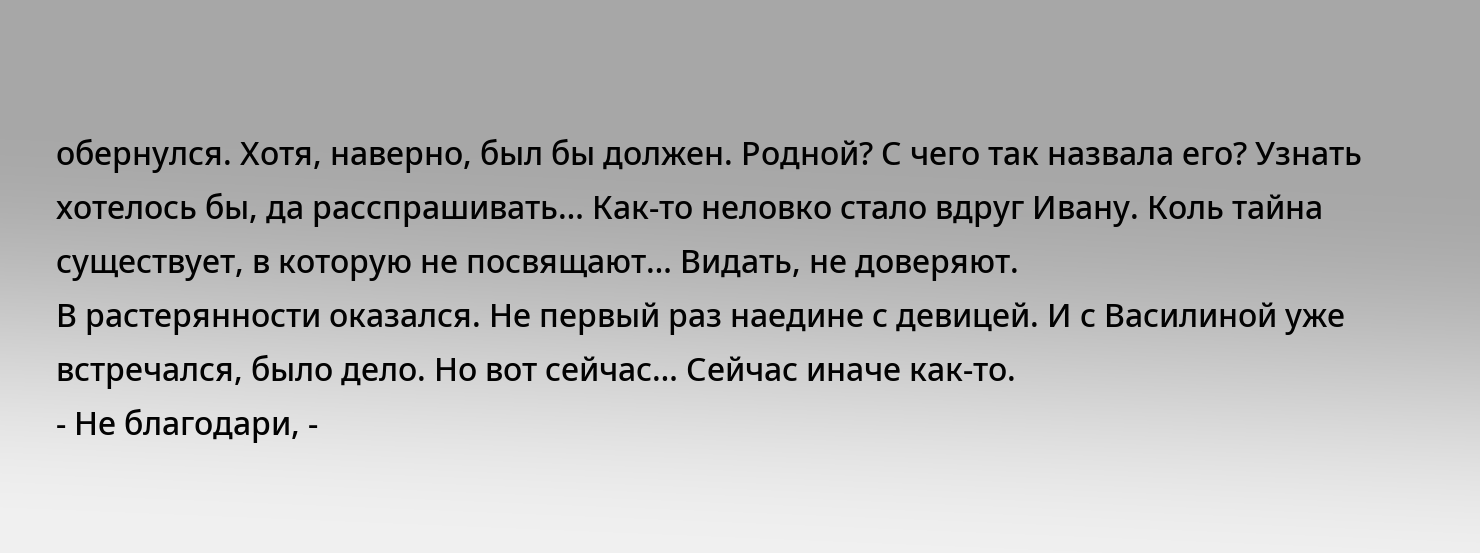обернулся. Хотя, наверно, был бы должен. Родной? С чего так назвала его? Узнать хотелось бы, да расспрашивать… Как-то неловко стало вдруг Ивану. Коль тайна существует, в которую не посвящают… Видать, не доверяют.
В растерянности оказался. Не первый раз наедине с девицей. И с Василиной уже встречался, было дело. Но вот сейчас… Сейчас иначе как-то.
- Не благодари, -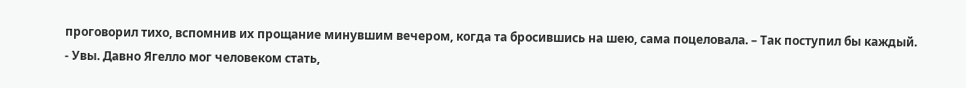проговорил тихо, вспомнив их прощание минувшим вечером, когда та бросившись на шею, сама поцеловала. – Так поступил бы каждый.
- Увы. Давно Ягелло мог человеком стать,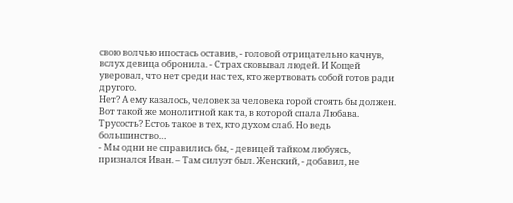свою волчью ипостась оставив, - головой отрицательно качнув, вслух девица обронила. - Страх сковывал людей. И Кощей уверовал, что нет среди нас тех, кто жертвовать собой готов ради другого.
Нет? А ему казалось, человек за человека горой стоять бы должен. Вот такой же монолитной как та, в которой спала Любава. Трусость? Естоь такое в тех, кто духом слаб. Но ведь большинство…
- Мы одни не справились бы, - девицей тайком любуясь, признался Иван. – Там силуэт был. Женский, - добавил, не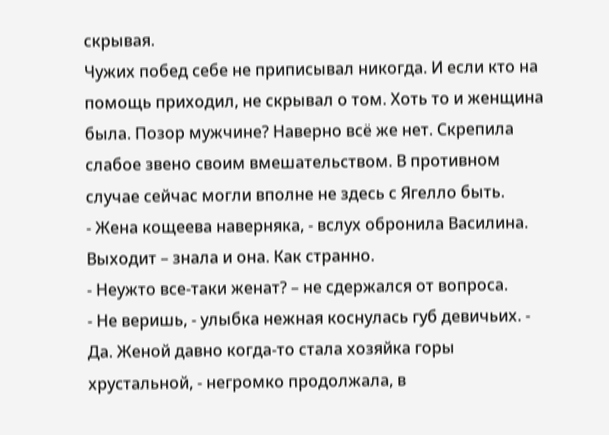скрывая.
Чужих побед себе не приписывал никогда. И если кто на помощь приходил, не скрывал о том. Хоть то и женщина была. Позор мужчине? Наверно всё же нет. Скрепила слабое звено своим вмешательством. В противном случае сейчас могли вполне не здесь с Ягелло быть.
- Жена кощеева наверняка, - вслух обронила Василина.
Выходит – знала и она. Как странно.
- Неужто все-таки женат? – не сдержался от вопроса.
- Не веришь, - улыбка нежная коснулась губ девичьих. - Да. Женой давно когда-то стала хозяйка горы хрустальной, - негромко продолжала, в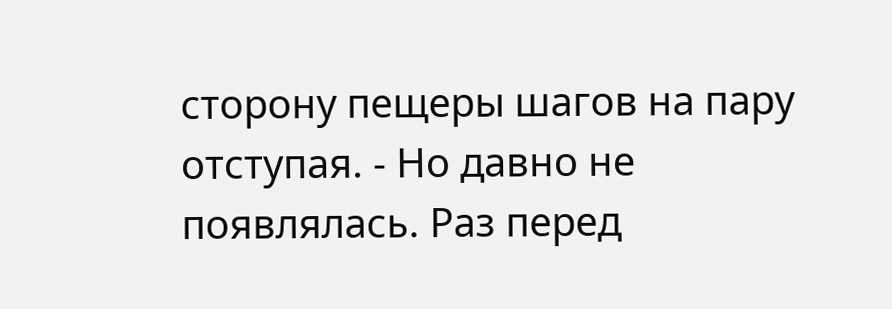сторону пещеры шагов на пару отступая. - Но давно не появлялась. Раз перед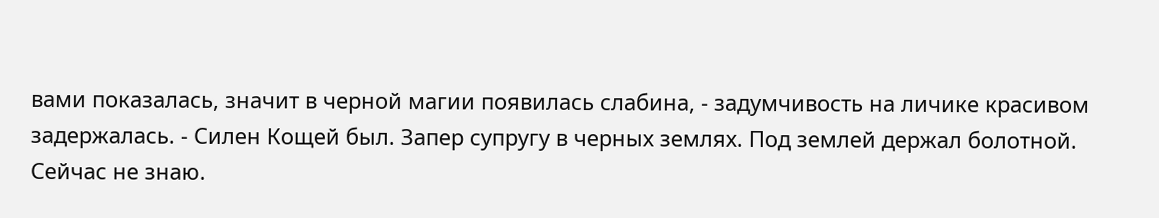вами показалась, значит в черной магии появилась слабина, - задумчивость на личике красивом задержалась. - Силен Кощей был. Запер супругу в черных землях. Под землей держал болотной. Сейчас не знаю.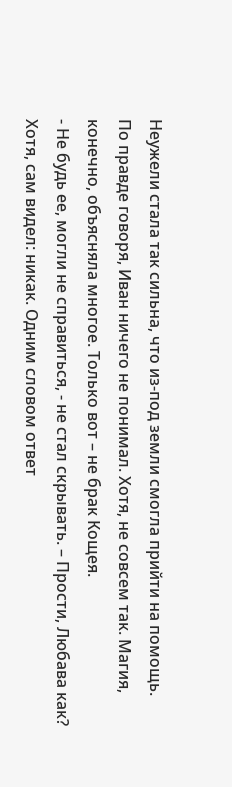Неужели стала так сильна, что из-под земли смогла прийти на помощь.
По правде говоря, Иван ничего не понимал. Хотя, не совсем так. Магия, конечно, объясняла многое. Только вот – не брак Кощея.
- Не будь ее, могли не справиться, - не стал скрывать. – Прости, Любава как?
Хотя, сам видел: никак. Одним словом ответ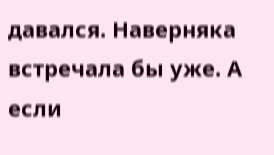давался. Наверняка встречала бы уже. А если